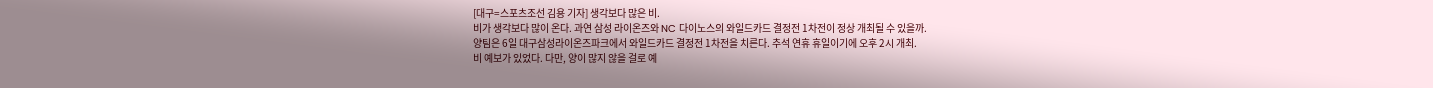[대구=스포츠조선 김용 기자] 생각보다 많은 비.
비가 생각보다 많이 온다. 과연 삼성 라이온즈와 NC 다이노스의 와일드카드 결정전 1차전이 정상 개최될 수 있을까.
양팀은 6일 대구삼성라이온즈파크에서 와일드카드 결정전 1차전을 치른다. 추석 연휴 휴일이기에 오후 2시 개최.
비 예보가 있었다. 다만, 양이 많지 않을 걸로 예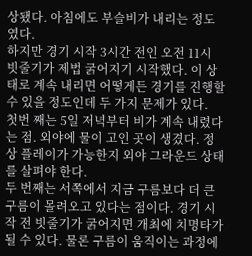상됐다. 아침에도 부슬비가 내리는 정도였다.
하지만 경기 시작 3시간 전인 오전 11시 빗줄기가 제법 굵어지기 시작했다. 이 상태로 계속 내리면 어떻게든 경기를 진행할 수 있을 정도인데 두 가지 문제가 있다.
첫번 째는 5일 저녁부터 비가 계속 내렸다는 점. 외야에 물이 고인 곳이 생겼다. 정상 플레이가 가능한지 외야 그라운드 상태를 살펴야 한다.
두 번째는 서쪽에서 지금 구름보다 더 큰 구름이 몰려오고 있다는 점이다. 경기 시작 전 빗줄기가 굵어지면 개최에 치명타가 될 수 있다. 물론 구름이 움직이는 과정에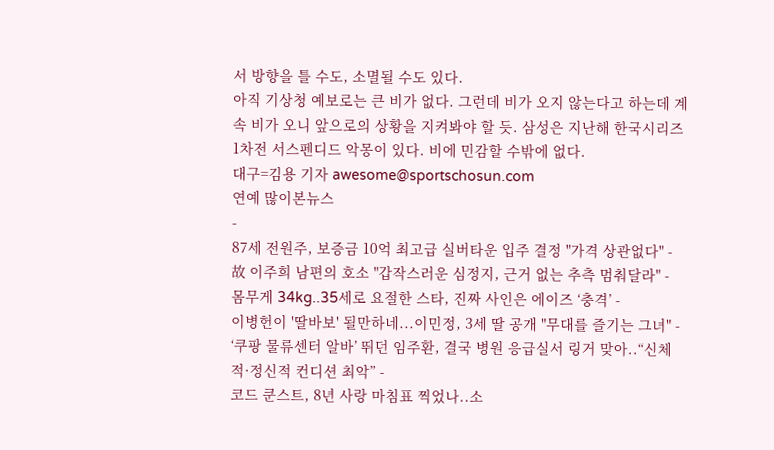서 방향을 틀 수도, 소멸될 수도 있다.
아직 기상청 예보로는 큰 비가 없다. 그런데 비가 오지 않는다고 하는데 계속 비가 오니 앞으로의 상황을 지켜봐야 할 듯. 삼성은 지난해 한국시리즈 1차전 서스펜디드 악몽이 있다. 비에 민감할 수밖에 없다.
대구=김용 기자 awesome@sportschosun.com
연예 많이본뉴스
-
87세 전원주, 보증금 10억 최고급 실버타운 입주 결정 "가격 상관없다" -
故 이주희 남편의 호소 "갑작스러운 심정지, 근거 없는 추측 멈춰달라" -
몸무게 34kg..35세로 요절한 스타, 진짜 사인은 에이즈 ‘충격’ -
이병헌이 '딸바보' 될만하네...이민정, 3세 딸 공개 "무대를 즐기는 그녀" -
‘쿠팡 물류센터 알바’ 뛰던 임주환, 결국 병원 응급실서 링거 맞아..“신체적·정신적 컨디션 최악” -
코드 쿤스트, 8년 사랑 마침표 찍었나..소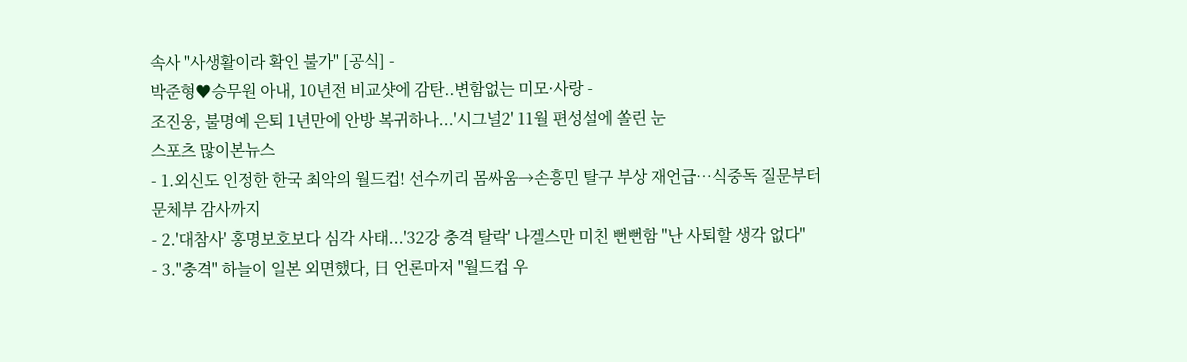속사 "사생활이라 확인 불가" [공식] -
박준형♥승무원 아내, 10년전 비교샷에 감탄..변함없는 미모·사랑 -
조진웅, 불명예 은퇴 1년만에 안방 복귀하나...'시그널2' 11월 편성설에 쏠린 눈
스포츠 많이본뉴스
- 1.외신도 인정한 한국 최악의 월드컵! 선수끼리 몸싸움→손흥민 탈구 부상 재언급…식중독 질문부터 문체부 감사까지
- 2.'대참사' 홍명보호보다 심각 사태...'32강 충격 탈락' 나겔스만 미친 뻔뻔함 "난 사퇴할 생각 없다"
- 3."충격" 하늘이 일본 외면했다, 日 언론마저 "월드컵 우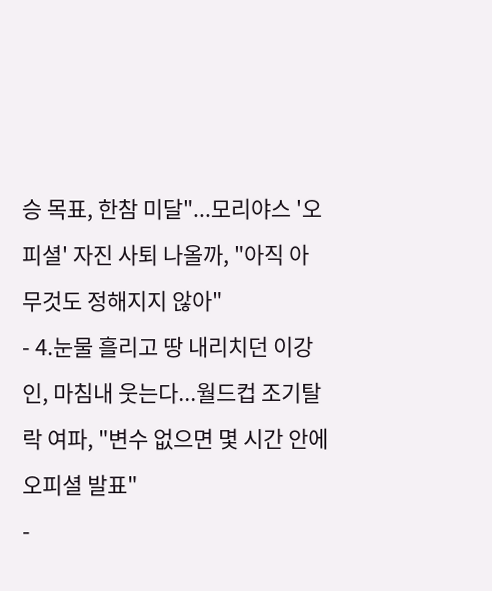승 목표, 한참 미달"...모리야스 '오피셜' 자진 사퇴 나올까, "아직 아무것도 정해지지 않아"
- 4.눈물 흘리고 땅 내리치던 이강인, 마침내 웃는다...월드컵 조기탈락 여파, "변수 없으면 몇 시간 안에 오피셜 발표"
-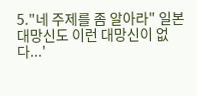5."네 주제를 좀 알아라" 일본 대망신도 이런 대망신이 없다...'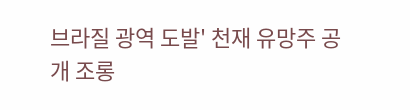브라질 광역 도발' 천재 유망주 공개 조롱